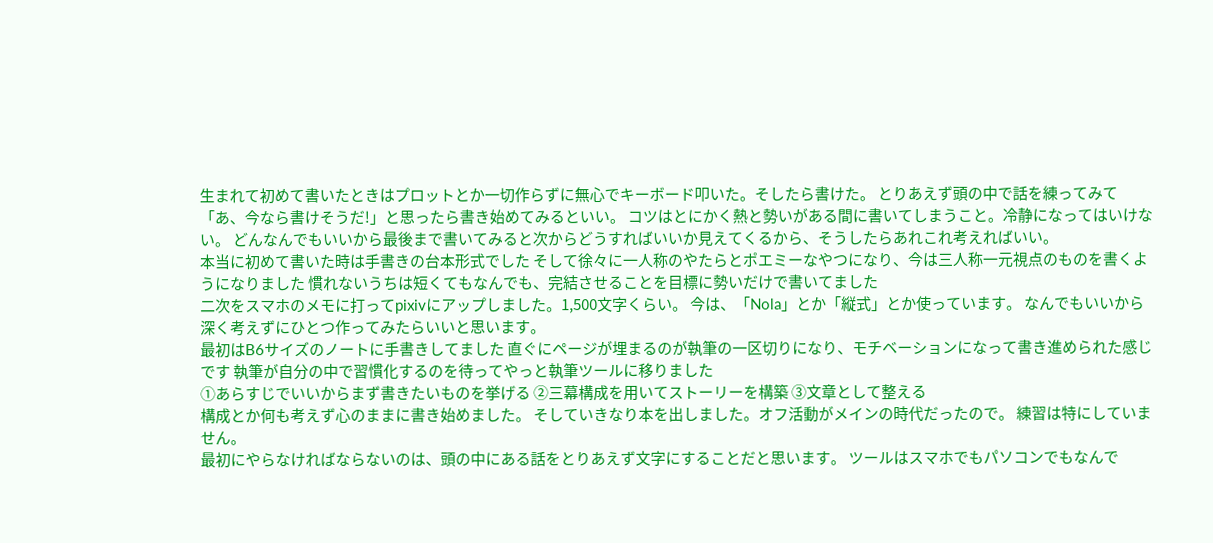生まれて初めて書いたときはプロットとか一切作らずに無心でキーボード叩いた。そしたら書けた。 とりあえず頭の中で話を練ってみて「あ、今なら書けそうだ!」と思ったら書き始めてみるといい。 コツはとにかく熱と勢いがある間に書いてしまうこと。冷静になってはいけない。 どんなんでもいいから最後まで書いてみると次からどうすればいいか見えてくるから、そうしたらあれこれ考えればいい。
本当に初めて書いた時は手書きの台本形式でした そして徐々に一人称のやたらとポエミーなやつになり、今は三人称一元視点のものを書くようになりました 慣れないうちは短くてもなんでも、完結させることを目標に勢いだけで書いてました
二次をスマホのメモに打ってpixivにアップしました。1,500文字くらい。 今は、「Nola」とか「縦式」とか使っています。 なんでもいいから深く考えずにひとつ作ってみたらいいと思います。
最初はB6サイズのノートに手書きしてました 直ぐにページが埋まるのが執筆の一区切りになり、モチベーションになって書き進められた感じです 執筆が自分の中で習慣化するのを待ってやっと執筆ツールに移りました
①あらすじでいいからまず書きたいものを挙げる ②三幕構成を用いてストーリーを構築 ③文章として整える
構成とか何も考えず心のままに書き始めました。 そしていきなり本を出しました。オフ活動がメインの時代だったので。 練習は特にしていません。
最初にやらなければならないのは、頭の中にある話をとりあえず文字にすることだと思います。 ツールはスマホでもパソコンでもなんで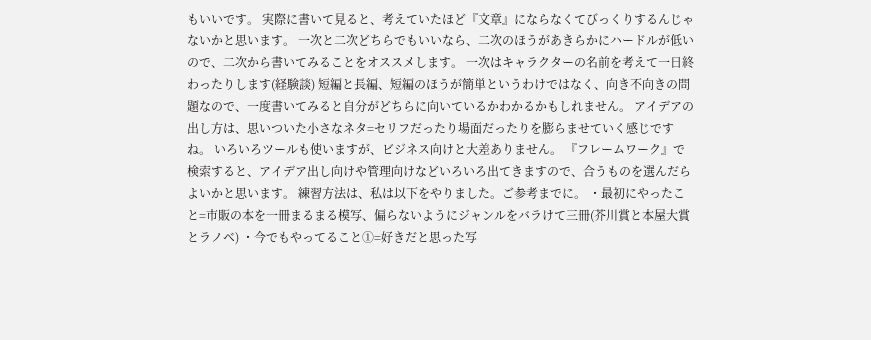もいいです。 実際に書いて見ると、考えていたほど『文章』にならなくてびっくりするんじゃないかと思います。 一次と二次どちらでもいいなら、二次のほうがあきらかにハードルが低いので、二次から書いてみることをオススメします。 一次はキャラクターの名前を考えて一日終わったりします(経験談) 短編と長編、短編のほうが簡単というわけではなく、向き不向きの問題なので、一度書いてみると自分がどちらに向いているかわかるかもしれません。 アイデアの出し方は、思いついた小さなネタ=セリフだったり場面だったりを膨らませていく感じですね。 いろいろツールも使いますが、ビジネス向けと大差ありません。 『フレームワーク』で検索すると、アイデア出し向けや管理向けなどいろいろ出てきますので、合うものを選んだらよいかと思います。 練習方法は、私は以下をやりました。ご参考までに。 ・最初にやったこと=市販の本を一冊まるまる模写、偏らないようにジャンルをバラけて三冊(芥川賞と本屋大賞とラノベ) ・今でもやってること①=好きだと思った写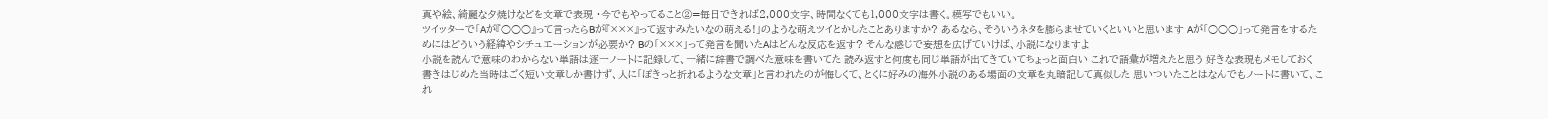真や絵、綺麗な夕焼けなどを文章で表現 ・今でもやってること②=毎日できれば2,000文字、時間なくても1,000文字は書く。模写でもいい。
ツイッターで「Aが『○○○』って言ったらBが『×××』って返すみたいなの萌える!」のような萌えツイとかしたことありますか? あるなら、そういうネタを膨らませていくといいと思います Aが「○○○」って発言をするためにはどういう経緯やシチュエーションが必要か? Bの「×××」って発言を聞いたAはどんな反応を返す? そんな感じで妄想を広げていけば、小説になりますよ
小説を読んで意味のわからない単語は逐一ノートに記録して、一緒に辞書で調べた意味を書いてた 読み返すと何度も同じ単語が出てきていてちょっと面白い これで語彙が増えたと思う 好きな表現もメモしておく 書きはじめた当時はごく短い文章しか書けず、人に「ぽきっと折れるような文章」と言われたのが悔しくて、とくに好みの海外小説のある場面の文章を丸暗記して真似した 思いついたことはなんでもノートに書いて、これ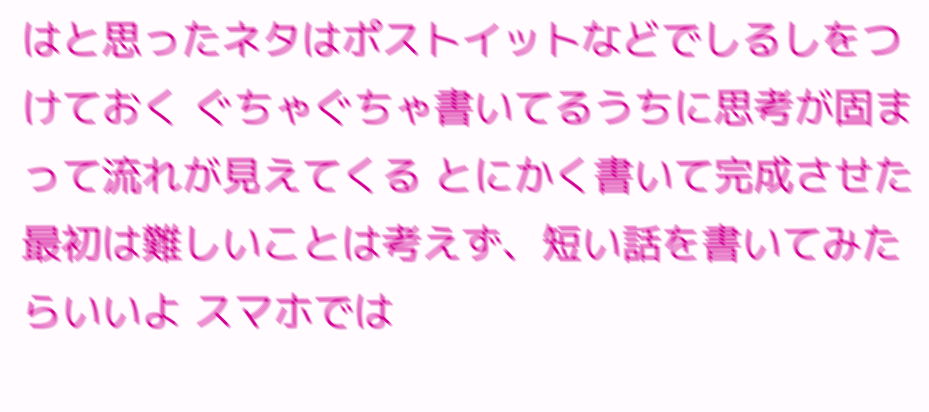はと思ったネタはポストイットなどでしるしをつけておく ぐちゃぐちゃ書いてるうちに思考が固まって流れが見えてくる とにかく書いて完成させた
最初は難しいことは考えず、短い話を書いてみたらいいよ スマホでは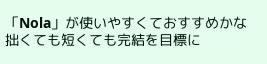「Nola」が使いやすくておすすめかな 拙くても短くても完結を目標に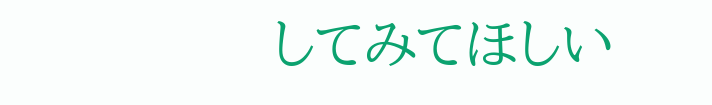してみてほしい